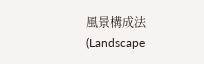風景構成法(Landscape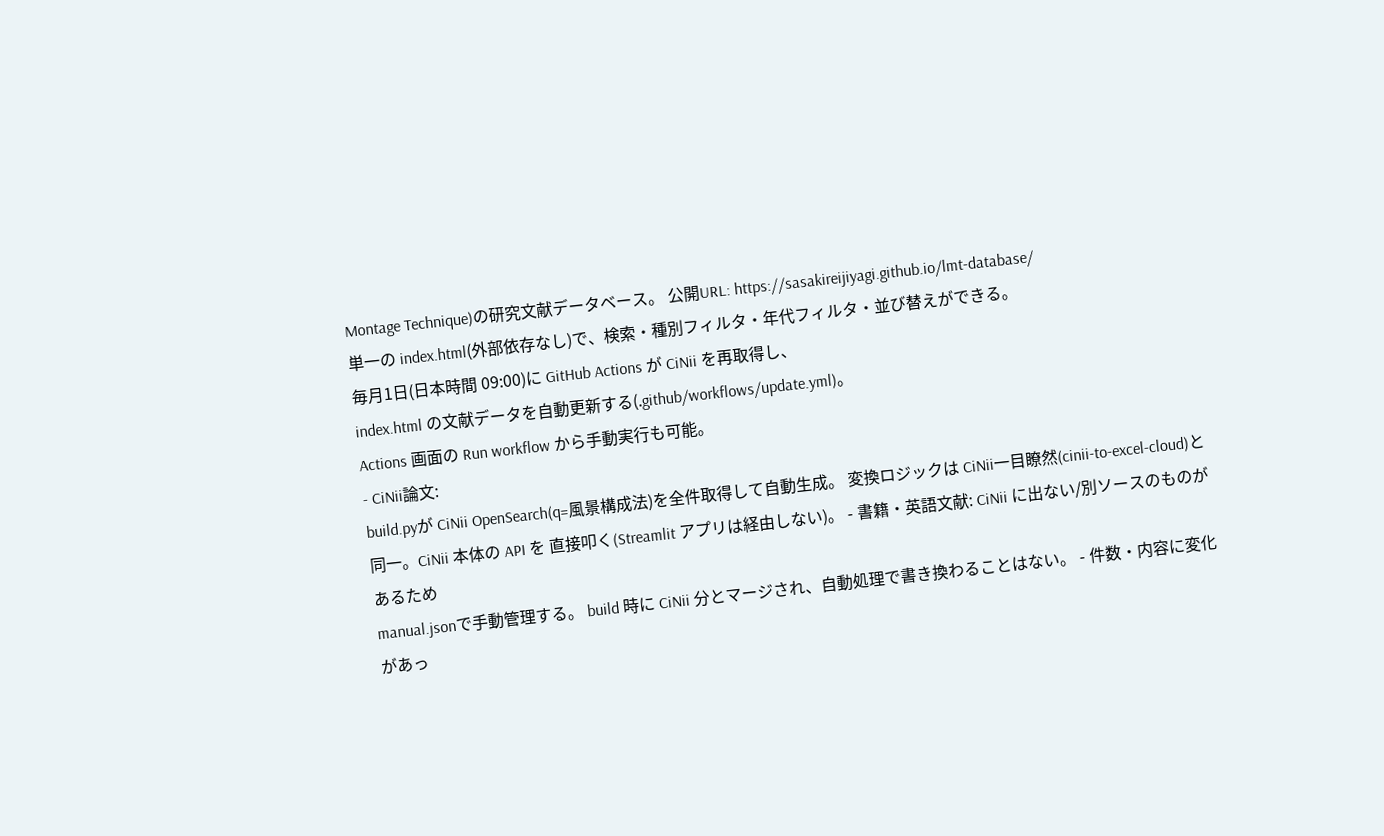Montage Technique)の研究文献データベース。 公開URL: https://sasakireijiyagi.github.io/lmt-database/
単一の index.html(外部依存なし)で、検索・種別フィルタ・年代フィルタ・並び替えができる。
毎月1日(日本時間 09:00)に GitHub Actions が CiNii を再取得し、
index.html の文献データを自動更新する(.github/workflows/update.yml)。
Actions 画面の Run workflow から手動実行も可能。
- CiNii論文:
build.pyが CiNii OpenSearch(q=風景構成法)を全件取得して自動生成。 変換ロジックは CiNii一目瞭然(cinii-to-excel-cloud)と同一。CiNii 本体の API を 直接叩く(Streamlit アプリは経由しない)。 - 書籍・英語文献: CiNii に出ない/別ソースのものがあるため
manual.jsonで手動管理する。 build 時に CiNii 分とマージされ、自動処理で書き換わることはない。 - 件数・内容に変化があっ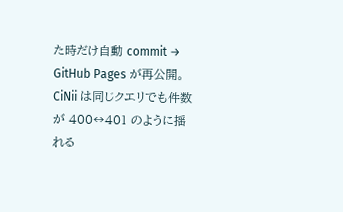た時だけ自動 commit → GitHub Pages が再公開。
CiNii は同じクエリでも件数が 400↔401 のように揺れる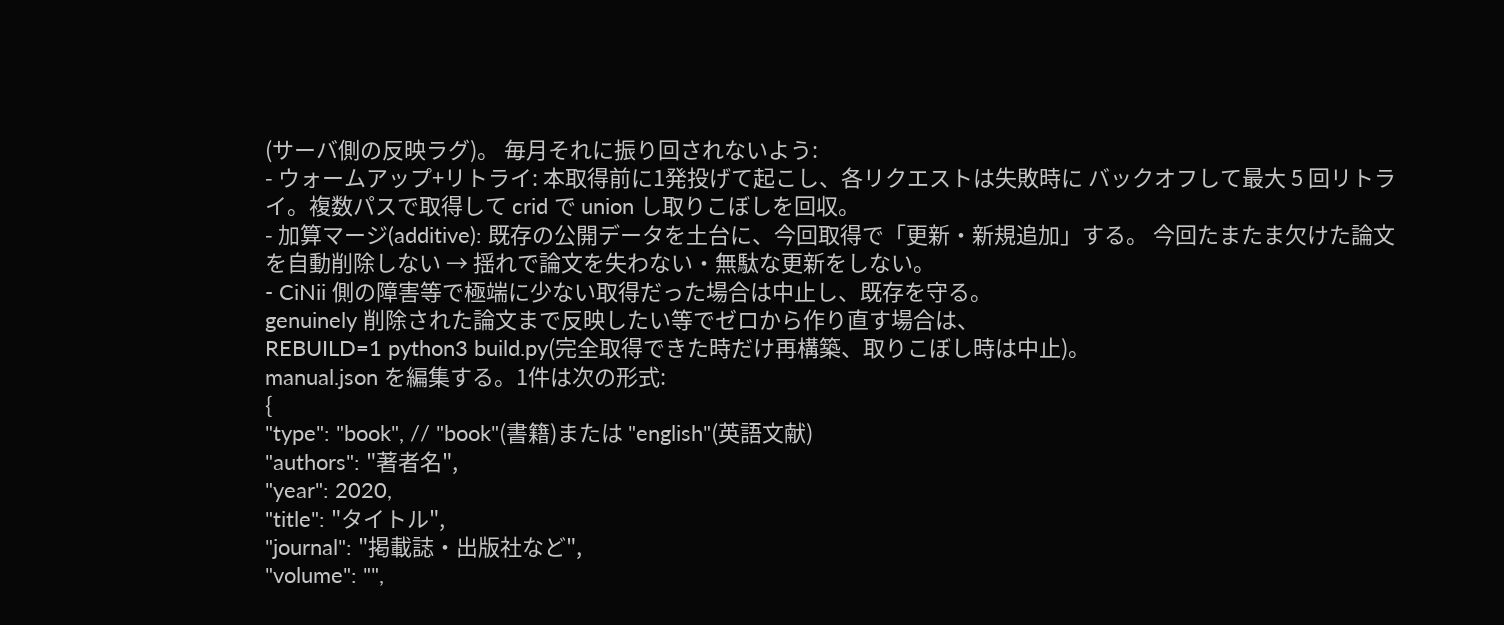(サーバ側の反映ラグ)。 毎月それに振り回されないよう:
- ウォームアップ+リトライ: 本取得前に1発投げて起こし、各リクエストは失敗時に バックオフして最大 5 回リトライ。複数パスで取得して crid で union し取りこぼしを回収。
- 加算マージ(additive): 既存の公開データを土台に、今回取得で「更新・新規追加」する。 今回たまたま欠けた論文を自動削除しない → 揺れで論文を失わない・無駄な更新をしない。
- CiNii 側の障害等で極端に少ない取得だった場合は中止し、既存を守る。
genuinely 削除された論文まで反映したい等でゼロから作り直す場合は、
REBUILD=1 python3 build.py(完全取得できた時だけ再構築、取りこぼし時は中止)。
manual.json を編集する。1件は次の形式:
{
"type": "book", // "book"(書籍)または "english"(英語文献)
"authors": "著者名",
"year": 2020,
"title": "タイトル",
"journal": "掲載誌・出版社など",
"volume": "",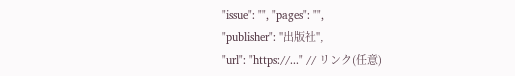"issue": "", "pages": "",
"publisher": "出版社",
"url": "https://..." // リンク(任意)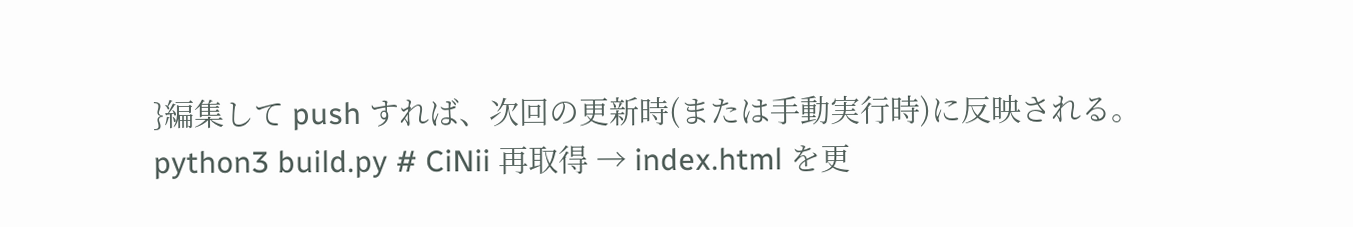}編集して push すれば、次回の更新時(または手動実行時)に反映される。
python3 build.py # CiNii 再取得 → index.html を更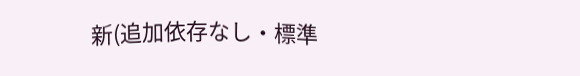新(追加依存なし・標準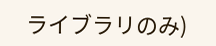ライブラリのみ)